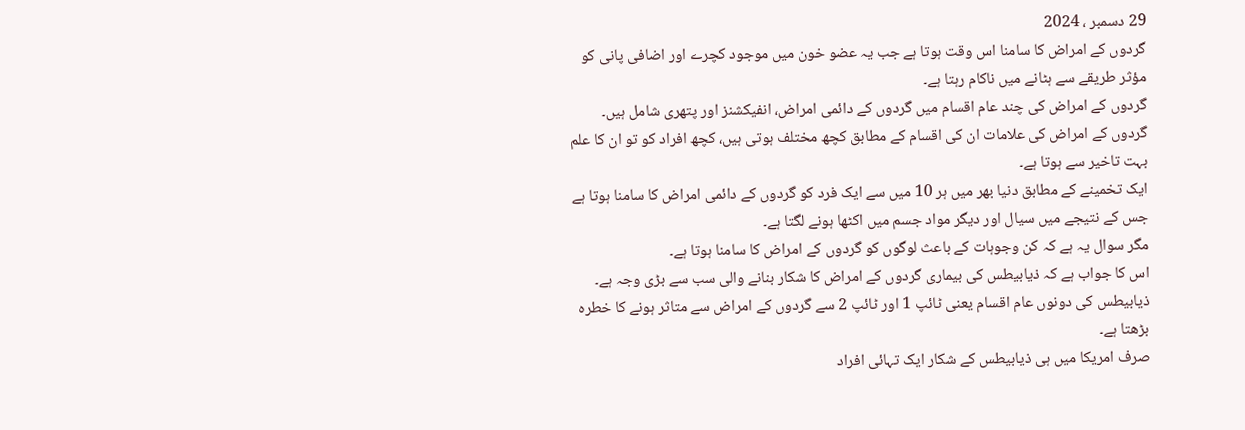29 دسمبر ، 2024
گردوں کے امراض کا سامنا اس وقت ہوتا ہے جب یہ عضو خون میں موجود کچرے اور اضافی پانی کو مؤثر طریقے سے ہٹانے میں ناکام رہتا ہے۔
گردوں کے امراض کی چند عام اقسام میں گردوں کے دائمی امراض، انفیکشنز اور پتھری شامل ہیں۔
گردوں کے امراض کی علامات ان کی اقسام کے مطابق کچھ مختلف ہوتی ہیں، کچھ افراد کو تو ان کا علم بہت تاخیر سے ہوتا ہے۔
ایک تخمینے کے مطابق دنیا بھر میں ہر 10 میں سے ایک فرد کو گردوں کے دائمی امراض کا سامنا ہوتا ہے جس کے نتیجے میں سیال اور دیگر مواد جسم میں اکٹھا ہونے لگتا ہے۔
مگر سوال یہ ہے کہ کن وجوہات کے باعث لوگوں کو گردوں کے امراض کا سامنا ہوتا ہے۔
اس کا جواب ہے کہ ذیابیطس کی بیماری گردوں کے امراض کا شکار بنانے والی سب سے بڑی وجہ ہے۔
ذیابیطس کی دونوں عام اقسام یعنی ٹائپ 1 اور ٹائپ 2 سے گردوں کے امراض سے متاثر ہونے کا خطرہ بڑھتا ہے۔
صرف امریکا میں ہی ذیابیطس کے شکار ایک تہائی افراد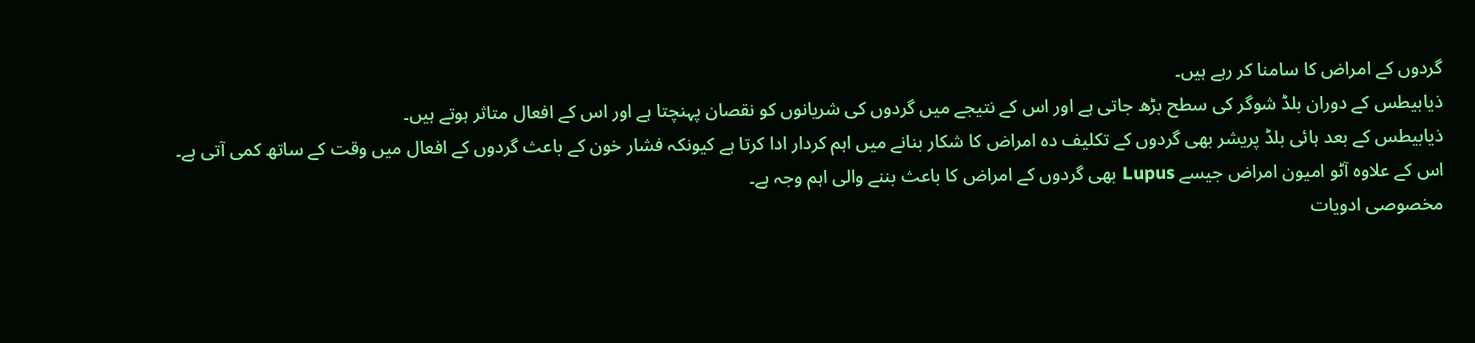گردوں کے امراض کا سامنا کر رہے ہیں۔
ذیابیطس کے دوران بلڈ شوگر کی سطح بڑھ جاتی ہے اور اس کے نتیجے میں گردوں کی شریانوں کو نقصان پہنچتا ہے اور اس کے افعال متاثر ہوتے ہیں۔
ذیابیطس کے بعد ہائی بلڈ پریشر بھی گردوں کے تکلیف دہ امراض کا شکار بنانے میں اہم کردار ادا کرتا ہے کیونکہ فشار خون کے باعث گردوں کے افعال میں وقت کے ساتھ کمی آتی ہے۔
اس کے علاوہ آٹو امیون امراض جیسے Lupus بھی گردوں کے امراض کا باعث بننے والی اہم وجہ ہے۔
مخصوصی ادویات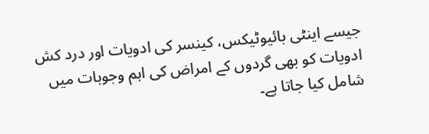جیسے اینٹی بائیوٹیکس، کینسر کی ادویات اور درد کش ادویات کو بھی گردوں کے امراض کی اہم وجوہات میں شامل کیا جاتا ہے۔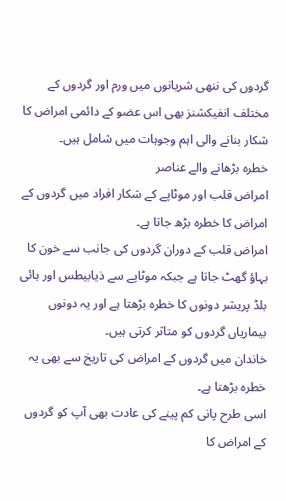گردوں کی ننھی شریانوں میں ورم اور گردوں کے مختلف انفیکشنز بھی اس عضو کے دائمی امراض کا شکار بنانے والی اہم وجوہات میں شامل ہیں۔
خطرہ بڑھانے والے عناصر
امراض قلب اور موٹاپے کے شکار افراد میں گردوں کے امراض کا خطرہ بڑھ جاتا ہے۔
امراض قلب کے دوران گردوں کی جانب سے خون کا بہاؤ گھٹ جاتا ہے جبکہ موٹاپے سے ذیابیطس اور ہائی بلڈ پریشر دونوں کا خطرہ بڑھتا ہے اور یہ دونوں بیماریاں گردوں کو متاثر کرتی ہیں۔
خاندان میں گردوں کے امراض کی تاریخ سے بھی یہ خطرہ بڑھتا ہے۔
اسی طرح پانی کم پینے کی عادت بھی آپ کو گردوں کے امراض کا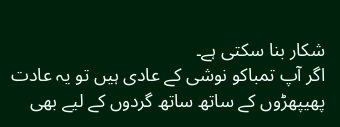شکار بنا سکتی ہے۔
اگر آپ تمباکو نوشی کے عادی ہیں تو یہ عادت پھیپھڑوں کے ساتھ ساتھ گردوں کے لیے بھی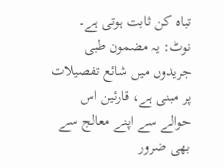تباہ کن ثابت ہوتی ہے۔
نوٹ: یہ مضمون طبی جریدوں میں شائع تفصیلات پر مبنی ہے، قارئین اس حوالے سے اپنے معالج سے بھی ضرور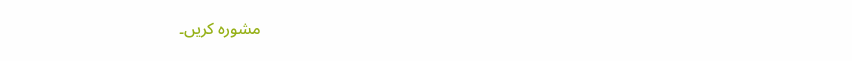مشورہ کریں۔